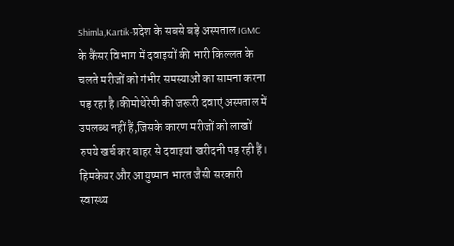Shimla,Kartik-प्रदेश के सबसे बड़े अस्पताल IGMC के कैंसर विभाग में दवाइयों की भारी किल्लत के चलते मरीजों को गंभीर समस्याओं का सामना करना पड़ रहा है।कीमोथेरेपी की जरूरी दवाएं अस्पताल में उपलब्ध नहीं हैं,जिसके कारण मरीजों को लाखों रुपये खर्च कर बाहर से दवाइयां खरीदनी पड़ रही हैं।
हिमकेयर और आयुष्मान भारत जैसी सरकारी स्वास्थ्य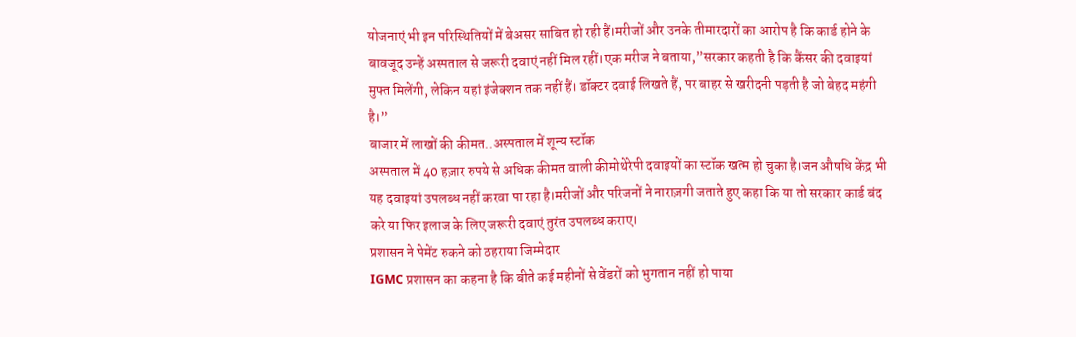योजनाएं भी इन परिस्थितियों में बेअसर साबित हो रही हैं।मरीजों और उनके तीमारदारों का आरोप है कि कार्ड होने के बावजूद उन्हें अस्पताल से जरूरी दवाएं नहीं मिल रहीं।एक मरीज ने बताया,”सरकार कहती है कि कैंसर की दवाइयां मुफ्त मिलेंगी, लेकिन यहां इंजेक्शन तक नहीं हैं। डॉक्टर दवाई लिखते हैं, पर बाहर से खरीदनी पड़ती है जो बेहद महंगी है।”
बाजार में लाखों की कीमत..अस्पताल में शून्य स्टॉक
अस्पताल में 40 हज़ार रुपये से अधिक कीमत वाली कीमोथेरेपी दवाइयों का स्टॉक खत्म हो चुका है।जन औषधि केंद्र भी यह दवाइयां उपलब्ध नहीं करवा पा रहा है।मरीजों और परिजनों ने नाराज़गी जताते हुए कहा कि या तो सरकार कार्ड बंद करे या फिर इलाज के लिए जरूरी दवाएं तुरंत उपलब्ध कराए।
प्रशासन ने पेमेंट रुकने को ठहराया जिम्मेदार
IGMC प्रशासन का कहना है कि बीते कई महीनों से वेंडरों को भुगतान नहीं हो पाया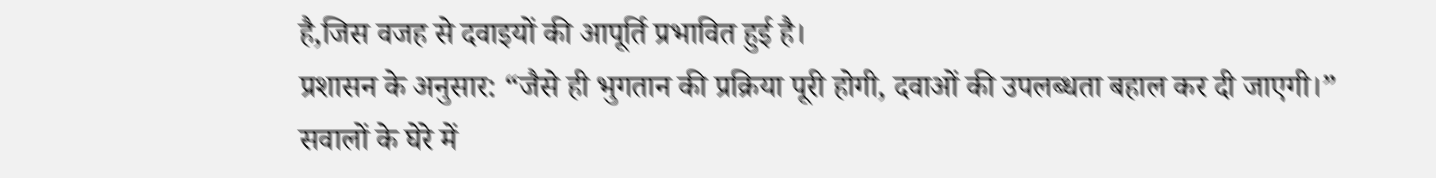है,जिस वजह से दवाइयों की आपूर्ति प्रभावित हुई है।
प्रशासन के अनुसार: “जैसे ही भुगतान की प्रक्रिया पूरी होगी, दवाओं की उपलब्धता बहाल कर दी जाएगी।”
सवालों के घेरे में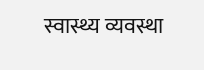स्वास्थ्य व्यवस्था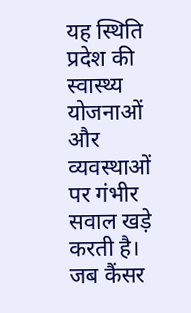यह स्थिति प्रदेश की स्वास्थ्य योजनाओं और व्यवस्थाओं पर गंभीर सवाल खड़े करती है। जब कैंसर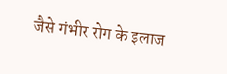जैसे गंभीर रोग के इलाज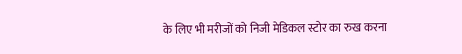के लिए भी मरीजों को निजी मेडिकल स्टोर का रुख करना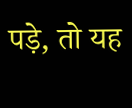पड़े, तो यह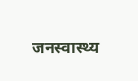जनस्वास्थ्य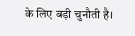के लिए बड़ी चुनौती है।